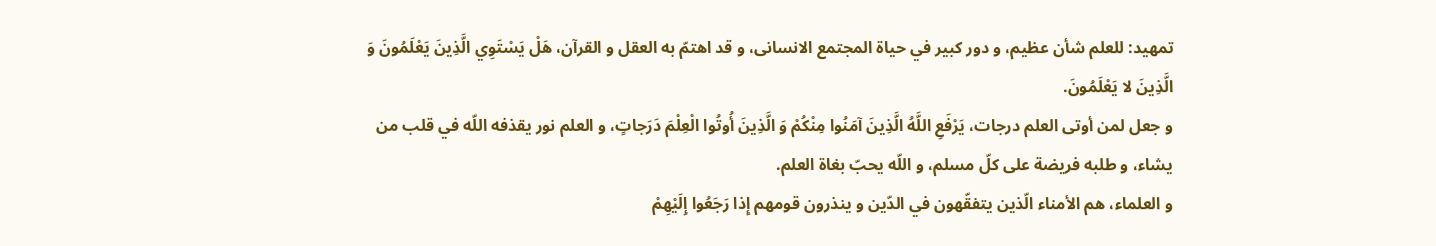تمهيد: للعلم شأن عظيم، و دور كبير في حياة المجتمع الانسانى، و قد اهتمّ به العقل و القرآن، هَلْ يَسْتَوِي الَّذِينَ يَعْلَمُونَ وَ الَّذِينَ لا يَعْلَمُونَ.
و جعل لمن أوتى العلم درجات، يَرْفَعِ اللَّهُ الَّذِينَ آمَنُوا مِنْكُمْ وَ الَّذِينَ أُوتُوا الْعِلْمَ دَرَجاتٍ، و العلم نور يقذفه اللّه في قلب من يشاء، و طلبه فريضة على كلّ مسلم، و اللّه يحبّ بغاة العلم.
و العلماء، هم الأمناء الّذين يتفقّهون في الدّين و ينذرون قومهم إِذا رَجَعُوا إِلَيْهِمْ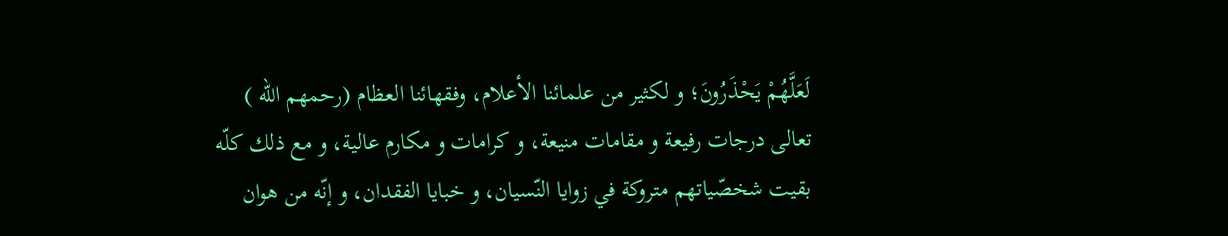لَعَلَّهُمْ يَحْذَرُونَ؛ و لكثير من علمائنا الأعلام، وفقهائنا العظام (رحمهم الله ) تعالى درجات رفيعة و مقامات منيعة، و كرامات و مكارم عالية، و مع ذلك كلّه بقيت شخصّياتهم متروكة في زوايا النّسيان، و خبايا الفقدان، و إنّه من هوان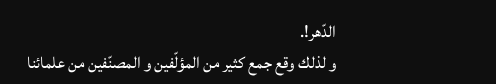الدّهر!.
و لذلك وقع جمع كثير من المؤلّفين و المصنّفين من علمائنا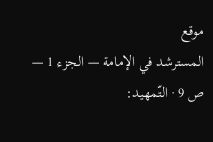موقع
المسترشد في الإمامة — الجزء 1 — ص 9 · التّمهيد: